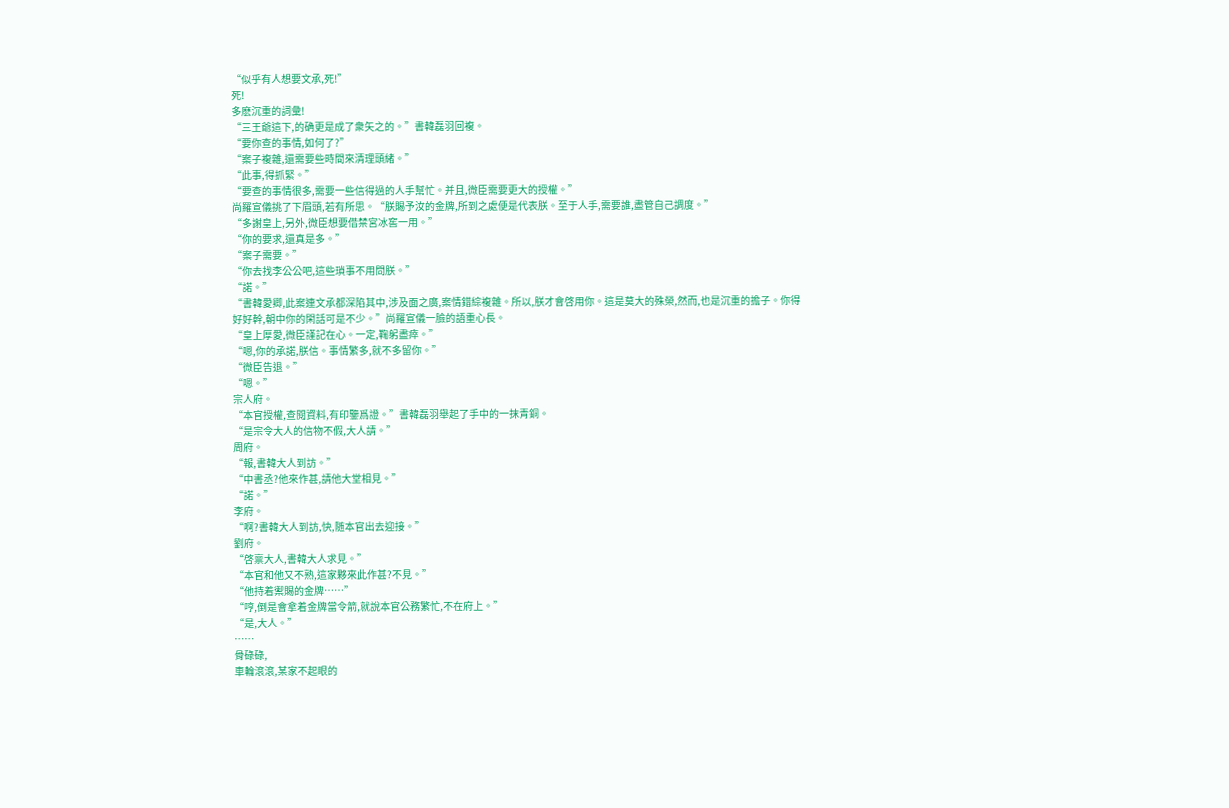“似乎有人想要文承,死!”
死!
多麽沉重的詞彙!
“三王爺這下,的确更是成了衆矢之的。”書韓磊羽回複。
“要你查的事情,如何了?”
“案子複雜,還需要些時間來清理頭緒。”
“此事,得抓緊。”
“要查的事情很多,需要一些信得過的人手幫忙。并且,微臣需要更大的授權。”
尚羅宣儀挑了下眉頭,若有所思。“朕賜予汝的金牌,所到之處便是代表朕。至于人手,需要誰,盡管自己調度。”
“多謝皇上,另外,微臣想要借禁宮冰窖一用。”
“你的要求,還真是多。”
“案子需要。”
“你去找李公公吧,這些瑣事不用問朕。”
“諾。”
“書韓愛卿,此案連文承都深陷其中,涉及面之廣,案情錯綜複雜。所以,朕才會啓用你。這是莫大的殊榮,然而,也是沉重的擔子。你得好好幹,朝中你的閑話可是不少。”尚羅宣儀一臉的語重心長。
“皇上厚愛,微臣謹記在心。一定,鞠躬盡瘁。”
“嗯,你的承諾,朕信。事情繁多,就不多留你。”
“微臣告退。”
“嗯。”
宗人府。
“本官授權,查閱資料,有印鑒爲證。”書韓磊羽舉起了手中的一抹青銅。
“是宗令大人的信物不假,大人請。”
周府。
“報,書韓大人到訪。”
“中書丞?他來作甚,請他大堂相見。”
“諾。”
李府。
“啊?書韓大人到訪,快,随本官出去迎接。”
劉府。
“啓禀大人,書韓大人求見。”
“本官和他又不熟,這家夥來此作甚?不見。”
“他持着禦賜的金牌……”
“哼,倒是會拿着金牌當令箭,就說本官公務繁忙,不在府上。”
“是,大人。”
……
骨碌碌,
車輪滾滾,某家不起眼的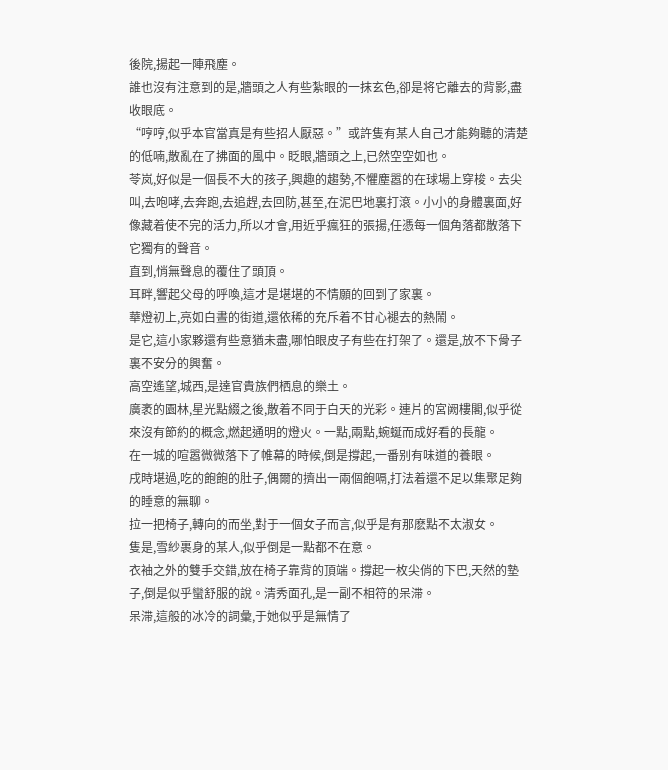後院,揚起一陣飛塵。
誰也沒有注意到的是,牆頭之人有些紮眼的一抹玄色,卻是将它離去的背影,盡收眼底。
“哼哼,似乎本官當真是有些招人厭惡。”或許隻有某人自己才能夠聽的清楚的低喃,散亂在了拂面的風中。眨眼,牆頭之上,已然空空如也。
苓岚,好似是一個長不大的孩子,興趣的趨勢,不懼塵嚣的在球場上穿梭。去尖叫,去咆哮,去奔跑,去追趕,去回防,甚至,在泥巴地裏打滾。小小的身體裏面,好像藏着使不完的活力,所以才會,用近乎瘋狂的張揚,任憑每一個角落都散落下它獨有的聲音。
直到,悄無聲息的覆住了頭頂。
耳畔,響起父母的呼喚,這才是堪堪的不情願的回到了家裏。
華燈初上,亮如白晝的街道,還依稀的充斥着不甘心褪去的熱鬧。
是它,這小家夥還有些意猶未盡,哪怕眼皮子有些在打架了。還是,放不下骨子裏不安分的興奮。
高空遙望,城西,是達官貴族們栖息的樂土。
廣袤的園林,星光點綴之後,散着不同于白天的光彩。連片的宮阙樓閣,似乎從來沒有節約的概念,燃起通明的燈火。一點,兩點,蜿蜒而成好看的長龍。
在一城的喧嚣微微落下了帷幕的時候,倒是撐起,一番别有味道的養眼。
戌時堪過,吃的飽飽的肚子,偶爾的擠出一兩個飽嗝,打法着還不足以集聚足夠的睡意的無聊。
拉一把椅子,轉向的而坐,對于一個女子而言,似乎是有那麽點不太淑女。
隻是,雪紗裹身的某人,似乎倒是一點都不在意。
衣袖之外的雙手交錯,放在椅子靠背的頂端。撐起一枚尖俏的下巴,天然的墊子,倒是似乎蠻舒服的說。清秀面孔,是一副不相符的呆滞。
呆滞,這般的冰冷的詞彙,于她似乎是無情了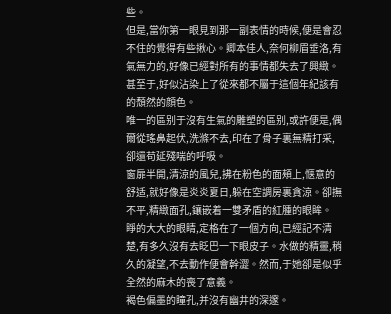些。
但是,當你第一眼見到那一副表情的時候,便是會忍不住的覺得有些揪心。卿本佳人,奈何柳眉垂洛,有氣無力的,好像已經對所有的事情都失去了興緻。甚至于,好似沾染上了從來都不屬于這個年紀該有的頹然的顔色。
唯一的區别于沒有生氣的雕塑的區别,或許便是,偶爾從瑤鼻起伏,洗滌不去,印在了骨子裏無精打采,卻還苟延殘喘的呼吸。
窗扉半開,清涼的風兒,拂在粉色的面頰上,惬意的舒适,就好像是炎炎夏日,躲在空調房裏貪涼。卻撫不平,精緻面孔,鑲嵌着一雙矛盾的紅腫的眼眸。
睜的大大的眼睛,定格在了一個方向,已經記不清楚,有多久沒有去眨巴一下眼皮子。水做的精靈,稍久的凝望,不去動作便會幹澀。然而,于她卻是似乎全然的麻木的喪了意義。
褐色偏墨的瞳孔,并沒有幽井的深邃。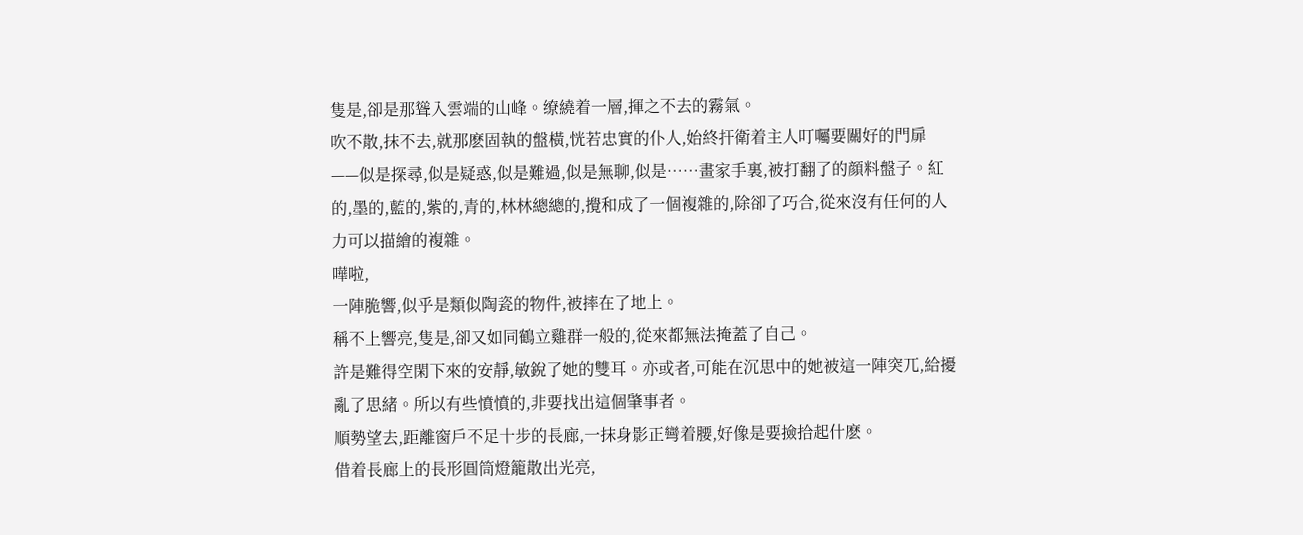隻是,卻是那聳入雲端的山峰。缭繞着一層,揮之不去的霧氣。
吹不散,抹不去,就那麽固執的盤橫,恍若忠實的仆人,始終扞衛着主人叮囑要關好的門扉——似是探尋,似是疑惑,似是難過,似是無聊,似是……畫家手裏,被打翻了的顔料盤子。紅的,墨的,藍的,紫的,青的,林林總總的,攪和成了一個複雜的,除卻了巧合,從來沒有任何的人力可以描繪的複雜。
嘩啦,
一陣脆響,似乎是類似陶瓷的物件,被摔在了地上。
稱不上響亮,隻是,卻又如同鶴立雞群一般的,從來都無法掩蓋了自己。
許是難得空閑下來的安靜,敏銳了她的雙耳。亦或者,可能在沉思中的她被這一陣突兀,給擾亂了思緒。所以有些憤憤的,非要找出這個肇事者。
順勢望去,距離窗戶不足十步的長廊,一抹身影正彎着腰,好像是要撿拾起什麽。
借着長廊上的長形圓筒燈籠散出光亮,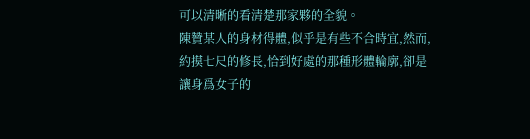可以清晰的看清楚那家夥的全貌。
陳贊某人的身材得體,似乎是有些不合時宜,然而,約摸七尺的修長,恰到好處的那種形體輪廓,卻是讓身爲女子的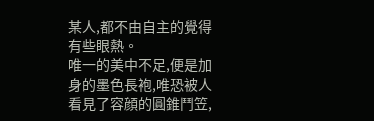某人,都不由自主的覺得有些眼熱。
唯一的美中不足,便是加身的墨色長袍,唯恐被人看見了容顔的圓錐鬥笠,